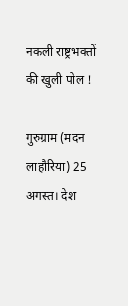नकली राष्ट्रभक्तों की खुली पोल !

गुरुग्राम (मदन लाहौरिया) 25 अगस्त। देश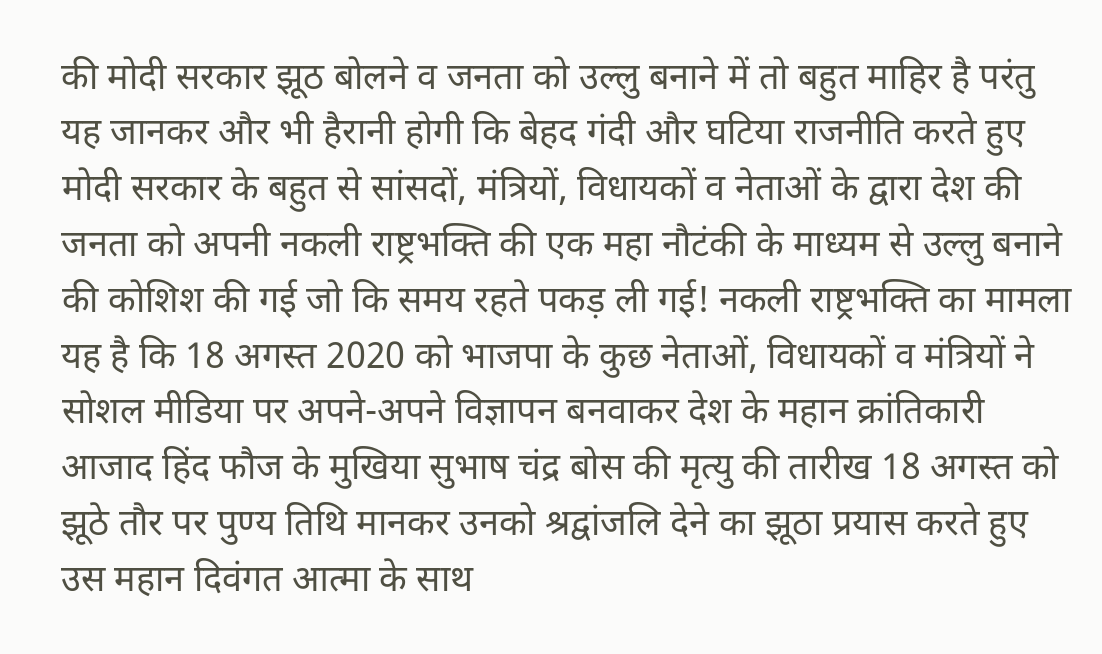की मोदी सरकार झूठ बोलने व जनता को उल्लु बनाने में तो बहुत माहिर है परंतु यह जानकर और भी हैरानी होगी कि बेहद गंदी और घटिया राजनीति करते हुए मोदी सरकार के बहुत से सांसदों, मंत्रियों, विधायकों व नेताओं के द्वारा देश की जनता को अपनी नकली राष्ट्रभक्ति की एक महा नौटंकी के माध्यम से उल्लु बनाने की कोशिश की गई जो कि समय रहते पकड़ ली गई! नकली राष्ट्रभक्ति का मामला यह है कि 18 अगस्त 2020 को भाजपा के कुछ नेताओं, विधायकों व मंत्रियों ने सोशल मीडिया पर अपने-अपने विज्ञापन बनवाकर देश के महान क्रांतिकारी आजाद हिंद फौज के मुखिया सुभाष चंद्र बोस की मृत्यु की तारीख 18 अगस्त को झूठे तौर पर पुण्य तिथि मानकर उनको श्रद्वांजलि देने का झूठा प्रयास करते हुए उस महान दिवंगत आत्मा के साथ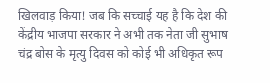खिलवाड़ किया! जब कि सच्चाई यह है कि देश की केंद्रीय भाजपा सरकार ने अभी तक नेता जी सुभाष चंद्र बोस के मृत्यु दिवस को कोई भी अधिकृत रूप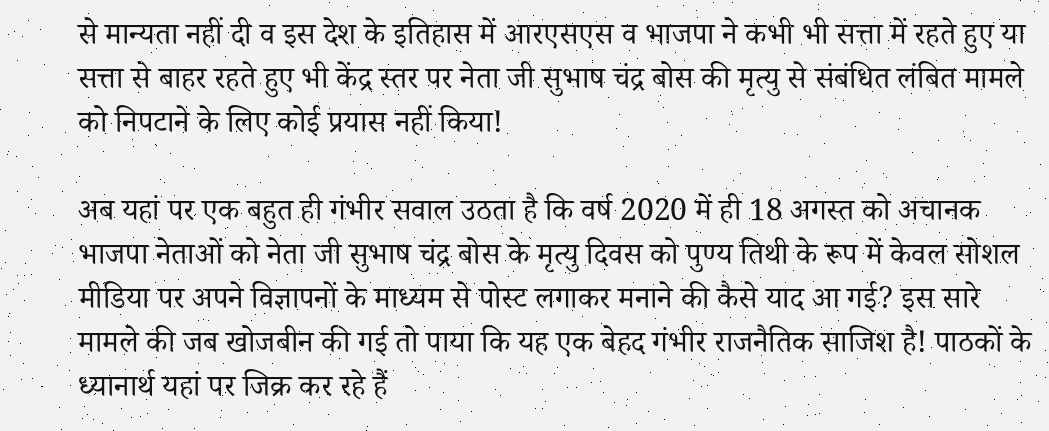से मान्यता नहीं दी व इस देश के इतिहास में आरएसएस व भाजपा ने कभी भी सत्ता में रहते हुए या सत्ता से बाहर रहते हुए भी केंद्र स्तर पर नेता जी सुभाष चंद्र बोस की मृत्यु से संबंधित लंबित मामले को निपटाने के लिए कोई प्रयास नहीं किया!

अब यहां पर एक बहुत ही गंभीर सवाल उठता है कि वर्ष 2020 में ही 18 अगस्त को अचानक भाजपा नेताओं को नेता जी सुभाष चंद्र बोस के मृत्यु दिवस को पुण्य तिथी के रूप में केवल सोशल मीडिया पर अपने विज्ञापनों के माध्यम से पोस्ट लगाकर मनाने की कैसे याद आ गई? इस सारे मामले की जब खोजबीन की गई तो पाया कि यह एक बेहद गंभीर राजनैतिक साजिश है! पाठकों के ध्यानार्थ यहां पर जिक्र कर रहे हैं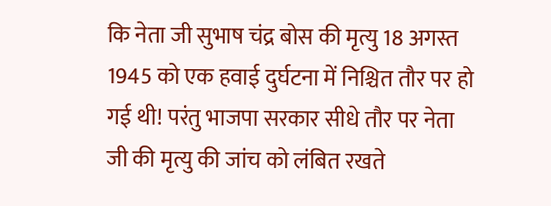कि नेता जी सुभाष चंद्र बोस की मृत्यु 18 अगस्त 1945 को एक हवाई दुर्घटना में निश्चित तौर पर हो गई थी! परंतु भाजपा सरकार सीधे तौर पर नेता जी की मृत्यु की जांच को लंबित रखते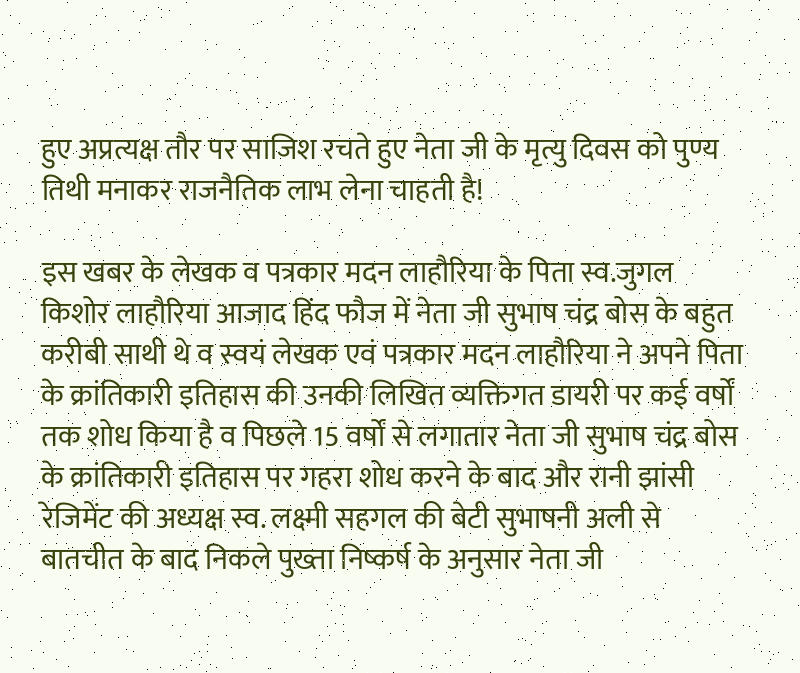हुए अप्रत्यक्ष तौर पर साजिश रचते हुए नेता जी के मृत्यु दिवस को पुण्य तिथी मनाकर राजनैतिक लाभ लेना चाहती है!

इस खबर के लेखक व पत्रकार मदन लाहौरिया के पिता स्व.जुगल किशोर लाहौरिया आजाद हिंद फौज में नेता जी सुभाष चंद्र बोस के बहुत करीबी साथी थे व स्वयं लेखक एवं पत्रकार मदन लाहौरिया ने अपने पिता के क्रांतिकारी इतिहास की उनकी लिखित व्यक्तिगत डायरी पर कई वर्षों तक शोध किया है व पिछले 15 वर्षों से लगातार नेता जी सुभाष चंद्र बोस के क्रांतिकारी इतिहास पर गहरा शोध करने के बाद और रानी झांसी रेजिमेंट की अध्यक्ष स्व. लक्ष्मी सहगल की बेटी सुभाषनी अली से बातचीत के बाद निकले पुख्ता निष्कर्ष के अनुसार नेता जी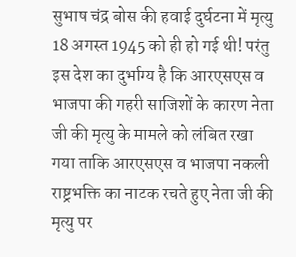सुभाष चंद्र बोस की हवाई दुर्घटना में मृत्यु 18 अगस्त 1945 को ही हो गई थी! परंतु इस देश का दुर्भाग्य है कि आरएसएस व भाजपा की गहरी साजिशों के कारण नेता जी की मृत्यु के मामले को लंबित रखा गया ताकि आरएसएस व भाजपा नकली राष्ट्रभक्ति का नाटक रचते हुए नेता जी की मृत्यु पर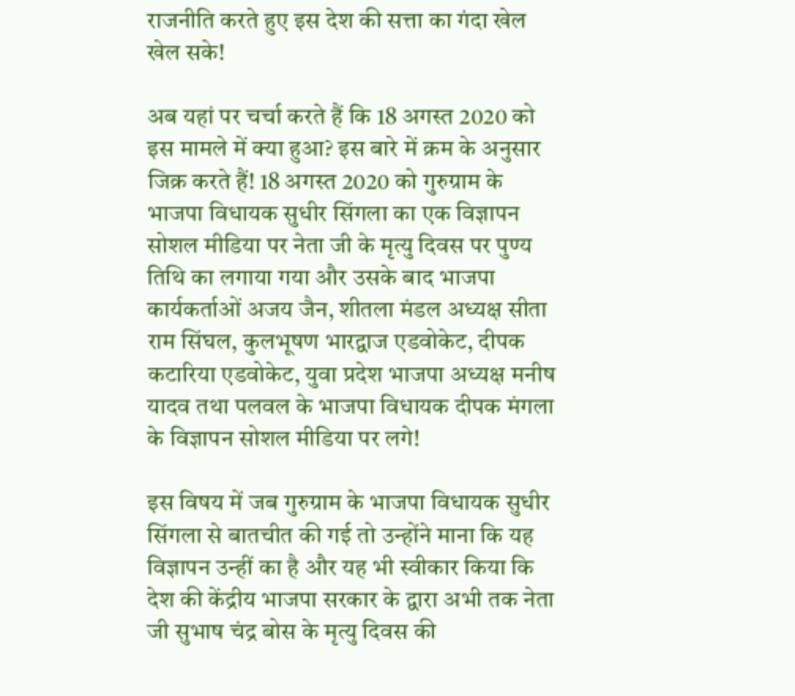राजनीति करते हुए इस देश की सत्ता का गंदा खेल खेल सके!

अब यहां पर चर्चा करते हैं कि 18 अगस्त 2020 को इस मामले में क्या हुआ? इस बारे में क्रम के अनुसार जिक्र करते हैं! 18 अगस्त 2020 को गुरुग्राम के भाजपा विधायक सुधीर सिंगला का एक विज्ञापन सोशल मीडिया पर नेता जी के मृत्यु दिवस पर पुण्य तिथि का लगाया गया और उसके बाद भाजपा कार्यकर्ताओं अजय जैन, शीतला मंडल अध्यक्ष सीता राम सिंघल, कुलभूषण भारद्वाज एडवोकेट, दीपक कटारिया एडवोकेट, युवा प्रदेश भाजपा अध्यक्ष मनीष यादव तथा पलवल के भाजपा विधायक दीपक मंगला के विज्ञापन सोशल मीडिया पर लगे!

इस विषय में जब गुरुग्राम के भाजपा विधायक सुधीर सिंगला से बातचीत की गई तो उन्होंने माना कि यह विज्ञापन उन्हीं का है और यह भी स्वीकार किया कि देश की केंद्रीय भाजपा सरकार के द्वारा अभी तक नेता जी सुभाष चंद्र बोस के मृत्यु दिवस की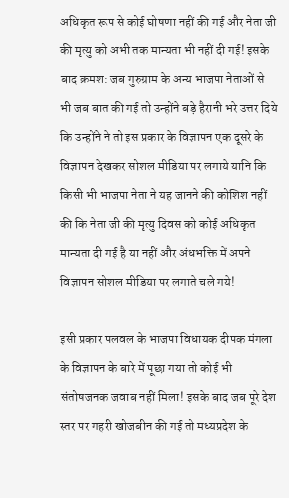अधिकृत रूप से कोई घोषणा नहीं की गई और नेता जी की मृत्यु को अभी तक मान्यता भी नहीं दी गई! इसके बाद क्रमश: जब गुरुग्राम के अन्य भाजपा नेताओं से भी जब बात की गई तो उन्होंने बड़े हैरानी भरे उत्तर दिये कि उन्होंने ने तो इस प्रकार के विज्ञापन एक दूसरे के विज्ञापन देखकर सोशल मीडिया पर लगाये यानि कि किसी भी भाजपा नेता ने यह जानने की कोशिश नहीं की कि नेता जी की मृत्यु दिवस को कोई अधिकृत मान्यता दी गई है या नहीं और अंधभक्ति में अपने विज्ञापन सोशल मीडिया पर लगाते चले गये!

इसी प्रकार पलवल के भाजपा विधायक दीपक मंगला के विज्ञापन के बारे में पूछा गया तो कोई भी संतोषजनक जवाब नहीं मिला! इसके बाद जब पूरे देश स्तर पर गहरी खोजबीन की गई तो मध्यप्रदेश के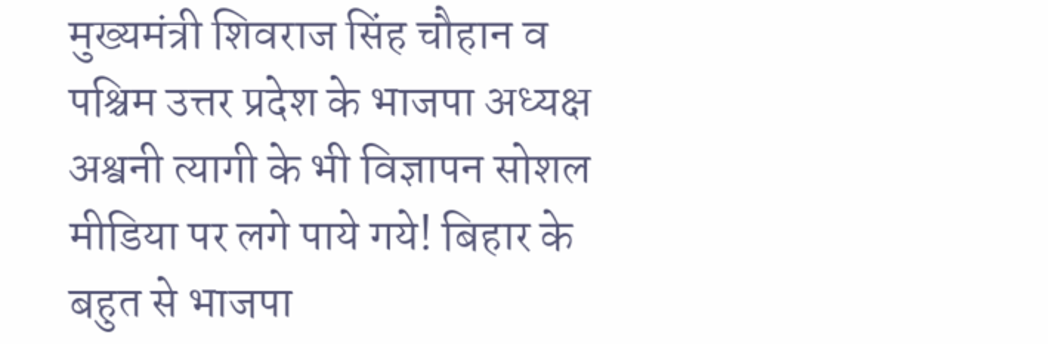मुख्यमंत्री शिवराज सिंह चौहान व पश्चिम उत्तर प्रदेश के भाजपा अध्यक्ष अश्वनी त्यागी के भी विज्ञापन सोशल मीडिया पर लगे पाये गये! बिहार के बहुत से भाजपा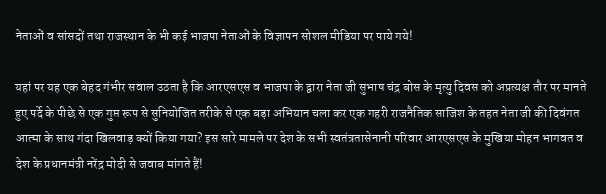नेताओं व सांसदों तथा राजस्थान के भी कई भाजपा नेताओं के विज्ञापन सोशल मीडिया पर पाये गये!

यहां पर यह एक बेहद गंभीर सवाल उठता है कि आरएसएस व भाजपा के द्वारा नेता जी सुभाष चंद्र बोस के मृत्यु दिवस को अप्रत्यक्ष तौर पर मानते हुए पर्दे के पीछे से एक गुप्त रूप से सुनियोजित तरीके से एक बड़ा अभियान चला कर एक गहरी राजनैतिक साजिश के तहत नेता जी की दिवंगत आत्मा के साथ गंदा खिलवाड़ क्यों किया गया? इस सारे मामले पर देश के सभी स्वतंत्रतासेनानी परिवार आरएसएस के मुखिया मोहन भागवत व देश के प्रधानमंत्री नरेंद्र मोदी से जवाब मांगते हैं!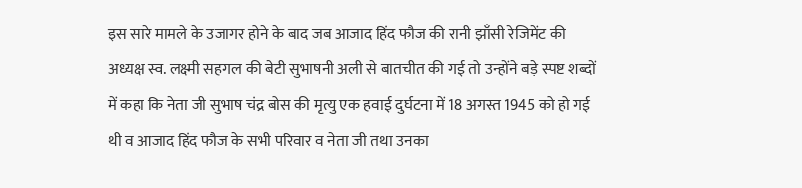इस सारे मामले के उजागर होने के बाद जब आजाद हिंद फौज की रानी झाँसी रेजिमेंट की अध्यक्ष स्व. लक्ष्मी सहगल की बेटी सुभाषनी अली से बातचीत की गई तो उन्होंने बड़े स्पष्ट शब्दों में कहा कि नेता जी सुभाष चंद्र बोस की मृत्यु एक हवाई दुर्घटना में 18 अगस्त 1945 को हो गई थी व आजाद हिंद फौज के सभी परिवार व नेता जी तथा उनका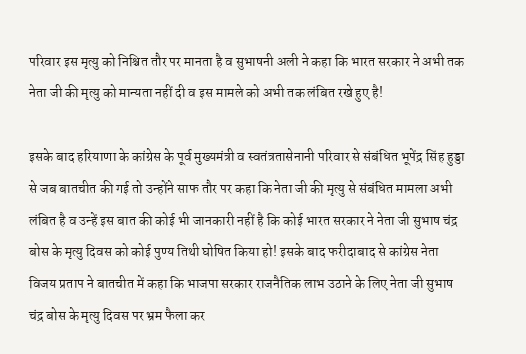परिवार इस मृत्यु को निश्चित तौर पर मानता है व सुभाषनी अली ने कहा कि भारत सरकार ने अभी तक नेता जी की मृत्यु को मान्यता नहीं दी व इस मामले को अभी तक लंबित रखे हुए है!

इसके बाद हरियाणा के कांग्रेस के पूर्व मुख्यमंत्री व स्वतंत्रतासेनानी परिवार से संबंधित भूपेंद्र सिंह हुड्डा से जब बातचीत की गई तो उन्होंने साफ तौर पर कहा कि नेता जी की मृत्यु से संबंधित मामला अभी लंबित है व उन्हें इस बात की कोई भी जानकारी नहीं है कि कोई भारत सरकार ने नेता जी सुभाष चंद्र बोस के मृत्यु दिवस को कोई पुण्य तिथी घोषित किया हो! इसके बाद फरीदाबाद से कांग्रेस नेता विजय प्रताप ने बातचीत में कहा कि भाजपा सरकार राजनैतिक लाभ उठाने के लिए नेता जी सुभाष चंद्र बोस के मृत्यु दिवस पर भ्रम फैला कर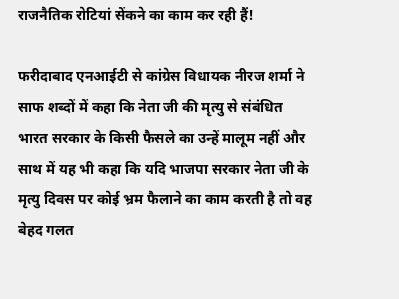राजनैतिक रोटियां सेंकने का काम कर रही हैं!

फरीदाबाद एनआईटी से कांग्रेस विधायक नीरज शर्मा ने साफ शब्दों में कहा कि नेता जी की मृत्यु से संबंधित भारत सरकार के किसी फैसले का उन्हें मालूम नहीं और साथ में यह भी कहा कि यदि भाजपा सरकार नेता जी के मृत्यु दिवस पर कोई भ्रम फैलाने का काम करती है तो वह बेहद गलत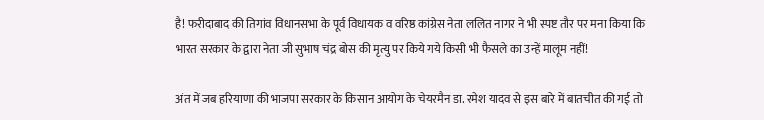है! फरीदाबाद की तिगांव विधानसभा के पूर्व विधायक व वरिष्ठ कांग्रेस नेता ललित नागर ने भी स्पष्ट तौर पर मना किया कि भारत सरकार के द्वारा नेता जी सुभाष चंद्र बोस की मृत्यु पर किये गये किसी भी फैसले का उन्हें मालूम नहीं!

अंत में जब हरियाणा की भाजपा सरकार के किसान आयोग के चेयरमैन डा. रमेश यादव से इस बारे में बातचीत की गई तो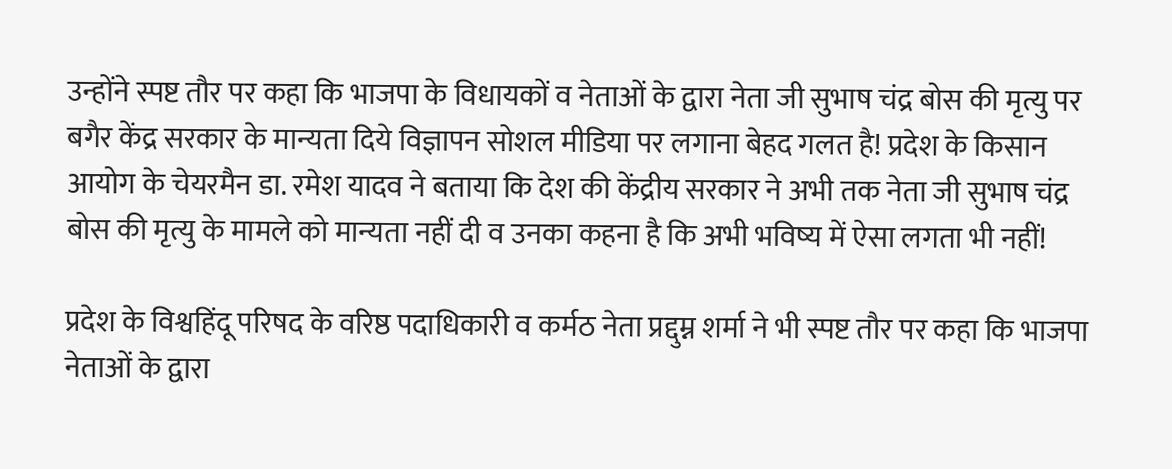उन्होंने स्पष्ट तौर पर कहा कि भाजपा के विधायकों व नेताओं के द्वारा नेता जी सुभाष चंद्र बोस की मृत्यु पर बगैर केंद्र सरकार के मान्यता दिये विज्ञापन सोशल मीडिया पर लगाना बेहद गलत है! प्रदेश के किसान आयोग के चेयरमैन डा. रमेश यादव ने बताया कि देश की केंद्रीय सरकार ने अभी तक नेता जी सुभाष चंद्र बोस की मृत्यु के मामले को मान्यता नहीं दी व उनका कहना है कि अभी भविष्य में ऐसा लगता भी नहीं!

प्रदेश के विश्वहिंदू परिषद के वरिष्ठ पदाधिकारी व कर्मठ नेता प्रद्दुम्न शर्मा ने भी स्पष्ट तौर पर कहा कि भाजपा नेताओं के द्वारा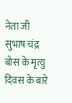नेता जी सुभाष चंद्र बोस के मृत्यु दिवस के बारे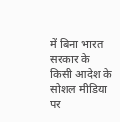में बिना भारत सरकार के किसी आदेश के सोशल मीडिया पर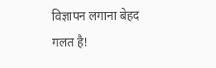विज्ञापन लगाना बेहद गलत है!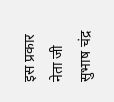इस प्रकार नेता जी सुभाष चंद्र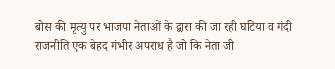बोस की मृत्यु पर भाजपा नेताओं के द्वारा की जा रही घटिया व गंदी राजनीति एक बेहद गंभीर अपराध है जो कि नेता जी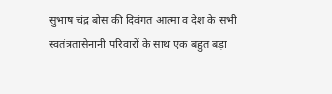सुभाष चंद्र बोस की दिवंगत आत्मा व देश के सभी स्वतंत्रतासेनानी परिवारों के साथ एक बहुत बड़ा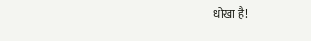धोखा है!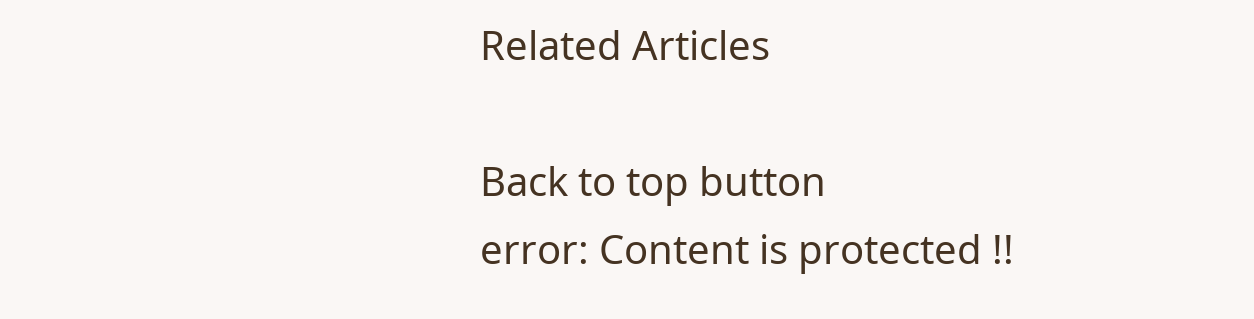Related Articles

Back to top button
error: Content is protected !!